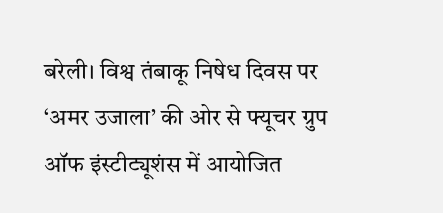बरेली। विश्व तंबाकू निषेध दिवस पर ‘अमर उजाला’ की ओर से फ्यूचर ग्रुप ऑफ इंस्टीट्यूशंस में आयोजित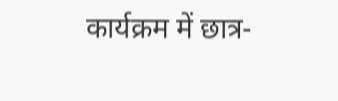कार्यक्रम में छात्र-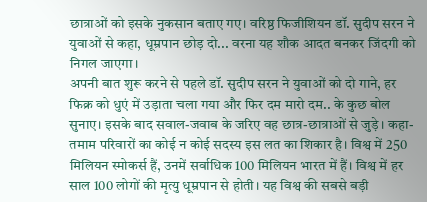छात्राओं को इसके नुकसान बताए गए। वरिष्ठ फिजीशियन डॉ. सुदीप सरन ने युवाओं से कहा, धूम्रपान छोड़ दो... वरना यह शौक आदत बनकर जिंदगी को निगल जाएगा।
अपनी बात शुरू करने से पहले डॉ. सुदीप सरन ने युवाओं को दो गाने, हर फिक्र को धुएं में उड़ाता चला गया और फिर दम मारो दम.. के कुछ बोल सुनाए। इसके बाद सवाल-जवाब के जरिए वह छात्र-छात्राओं से जुड़े। कहा- तमाम परिवारों का कोई न कोई सदस्य इस लत का शिकार है। विश्व में 250 मिलियन स्मोकर्स हैं, उनमें सर्वाधिक 100 मिलियन भारत में हैं। विश्व में हर साल 100 लोगों की मृत्यु धूम्रपान से होती। यह विश्व की सबसे बड़ी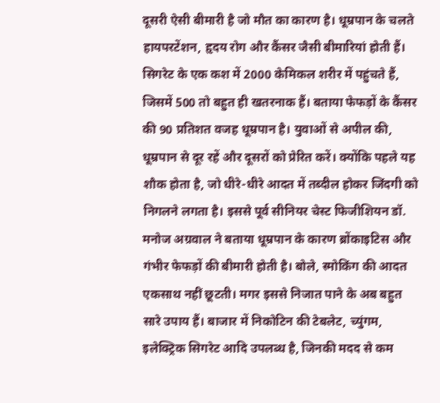दूसरी ऐसी बीमारी है जो मौत का कारण है। धूम्रपान के चलते हायपरटेंशन, हृदय रोग और कैंसर जैसी बीमारियां होती हैं। सिगरेट के एक कश में 2000 केमिकल शरीर में पहुंचते हैं, जिसमें 500 तो बहुत ही खतरनाक हैं। बताया फेफड़ों के कैंसर की 90 प्रतिशत वजह धूम्रपान है। युवाओं से अपील की, धूम्रपान से दूर रहें और दूसरों को प्रेरित करें। क्योंकि पहले यह शौक होता है, जो धीरे-धीरे आदत में तब्दील होकर जिंदगी को निगलने लगता है। इससे पूर्व सीनियर चेस्ट फिजीशियन डॉ. मनोज अग्रवाल ने बताया धूम्रपान के कारण ब्रोंकाइटिस और गंभीर फेफड़ों की बीमारी होती है। बोले, स्मोकिंग की आदत एकसाथ नहीं छूटती। मगर इससे निजात पाने के अब बहुत सारे उपाय हैं। बाजार में निकोटिन की टेबलेट, च्युंगम, इलेक्ट्रिक सिगरेट आदि उपलब्ध है, जिनकी मदद से कम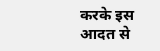करके इस आदत से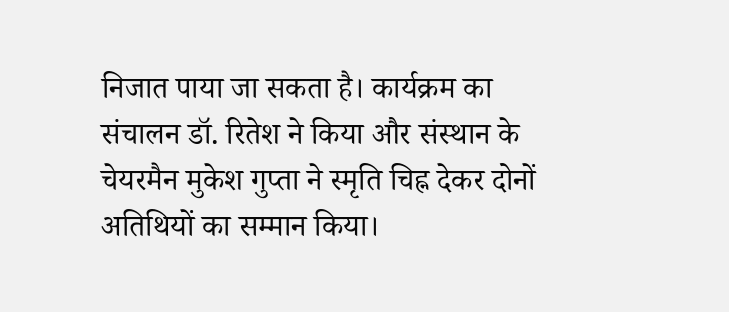निजात पाया जा सकता है। कार्यक्रम का संचालन डॉ. रितेश ने किया और संस्थान के चेयरमैन मुकेश गुप्ता ने स्मृति चिह्न देकर दोनों अतिथियों का सम्मान किया।